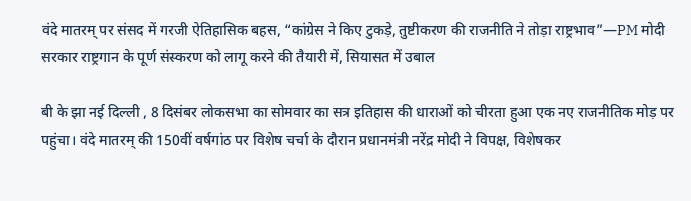वंदे मातरम् पर संसद में गरजी ऐतिहासिक बहस, “कांग्रेस ने किए टुकड़े, तुष्टीकरण की राजनीति ने तोड़ा राष्ट्रभाव”—PM मोदी सरकार राष्ट्रगान के पूर्ण संस्करण को लागू करने की तैयारी में, सियासत में उबाल

बी के झा नई दिल्ली , 8 दिसंबर लोकसभा का सोमवार का सत्र इतिहास की धाराओं को चीरता हुआ एक नए राजनीतिक मोड़ पर पहुंचा। वंदे मातरम् की 150वीं वर्षगांठ पर विशेष चर्चा के दौरान प्रधानमंत्री नरेंद्र मोदी ने विपक्ष, विशेषकर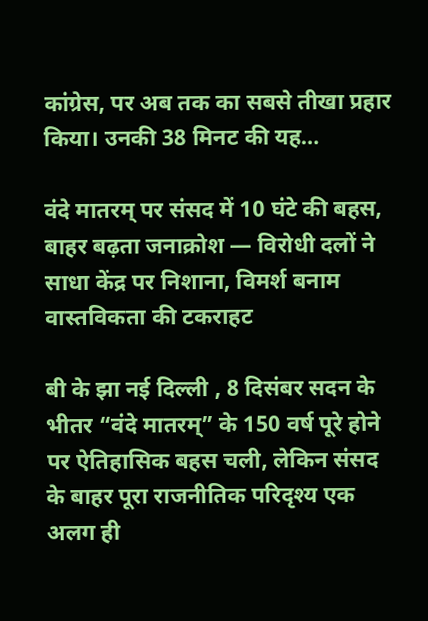कांग्रेस, पर अब तक का सबसे तीखा प्रहार किया। उनकी 38 मिनट की यह…

वंदे मातरम् पर संसद में 10 घंटे की बहस, बाहर बढ़ता जनाक्रोश — विरोधी दलों ने साधा केंद्र पर निशाना, विमर्श बनाम वास्तविकता की टकराहट

बी के झा नई दिल्ली , 8 दिसंबर सदन के भीतर “वंदे मातरम्” के 150 वर्ष पूरे होने पर ऐतिहासिक बहस चली, लेकिन संसद के बाहर पूरा राजनीतिक परिदृश्य एक अलग ही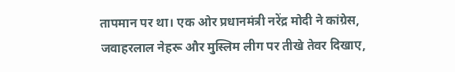तापमान पर था। एक ओर प्रधानमंत्री नरेंद्र मोदी ने कांग्रेस, जवाहरलाल नेहरू और मुस्लिम लीग पर तीखे तेवर दिखाए,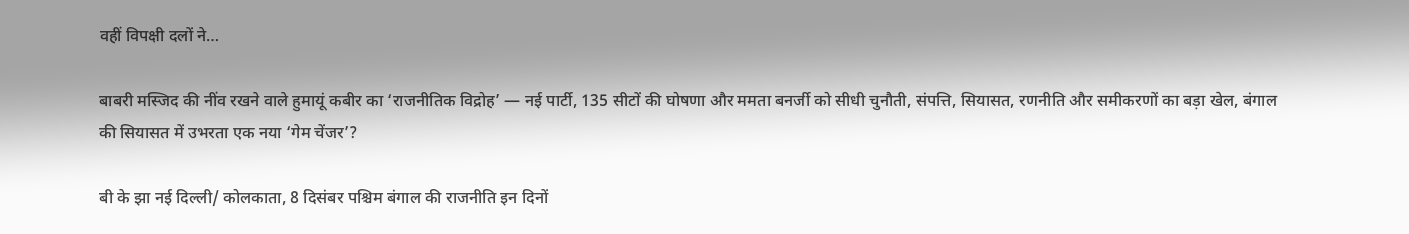वहीं विपक्षी दलों ने…

बाबरी मस्जिद की नींव रखने वाले हुमायूं कबीर का ‘राजनीतिक विद्रोह’ — नई पार्टी, 135 सीटों की घोषणा और ममता बनर्जी को सीधी चुनौती, संपत्ति, सियासत, रणनीति और समीकरणों का बड़ा खेल, बंगाल की सियासत में उभरता एक नया ‘गेम चेंजर’?

बी के झा नई दिल्ली/ कोलकाता, 8 दिसंबर पश्चिम बंगाल की राजनीति इन दिनों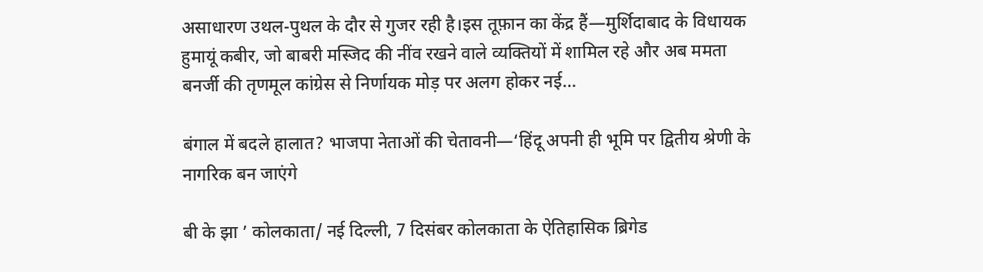असाधारण उथल-पुथल के दौर से गुजर रही है।इस तूफ़ान का केंद्र हैं—मुर्शिदाबाद के विधायक हुमायूं कबीर, जो बाबरी मस्जिद की नींव रखने वाले व्यक्तियों में शामिल रहे और अब ममता बनर्जी की तृणमूल कांग्रेस से निर्णायक मोड़ पर अलग होकर नई…

बंगाल में बदले हालात? भाजपा नेताओं की चेतावनी—‘हिंदू अपनी ही भूमि पर द्वितीय श्रेणी के नागरिक बन जाएंगे

बी के झा ’ कोलकाता/ नई दिल्ली, 7 दिसंबर कोलकाता के ऐतिहासिक ब्रिगेड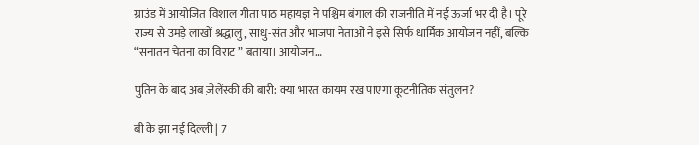ग्राउंड में आयोजित विशाल गीता पाठ महायज्ञ ने पश्चिम बंगाल की राजनीति में नई ऊर्जा भर दी है। पूरे राज्य से उमड़े लाखों श्रद्धालु, साधु-संत और भाजपा नेताओं ने इसे सिर्फ धार्मिक आयोजन नहीं, बल्कि “सनातन चेतना का विराट ” बताया। आयोजन…

पुतिन के बाद अब ज़ेलेंस्की की बारी: क्या भारत कायम रख पाएगा कूटनीतिक संतुलन?

बी के झा नई दिल्ली | 7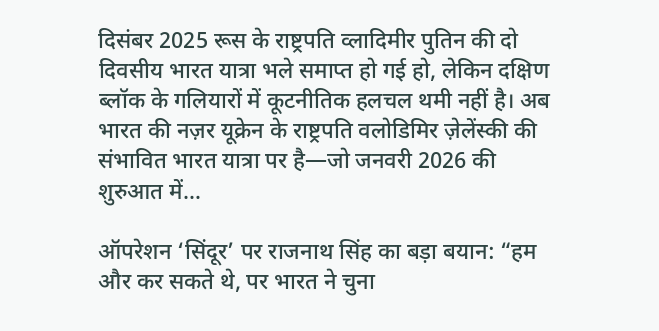दिसंबर 2025 रूस के राष्ट्रपति व्लादिमीर पुतिन की दो दिवसीय भारत यात्रा भले समाप्त हो गई हो, लेकिन दक्षिण ब्लॉक के गलियारों में कूटनीतिक हलचल थमी नहीं है। अब भारत की नज़र यूक्रेन के राष्ट्रपति वलोडिमिर ज़ेलेंस्की की संभावित भारत यात्रा पर है—जो जनवरी 2026 की शुरुआत में…

ऑपरेशन ‘सिंदूर’ पर राजनाथ सिंह का बड़ा बयान: “हम और कर सकते थे, पर भारत ने चुना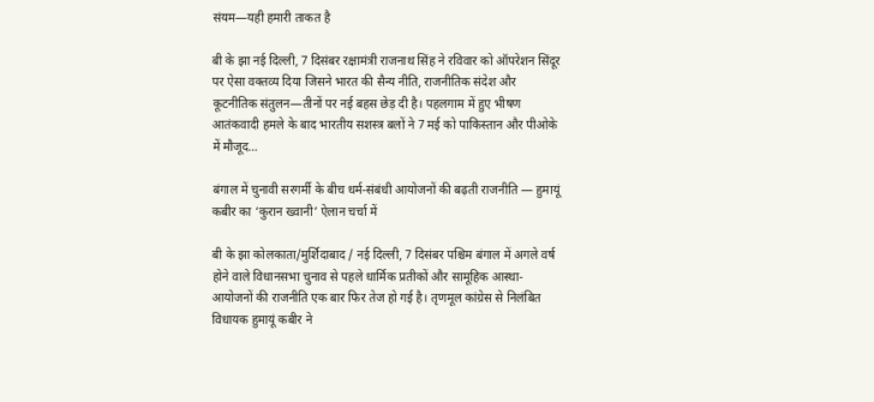संयम—यही हमारी ताकत है

बी के झा नई दिल्ली, 7 दिसंबर रक्षामंत्री राजनाथ सिंह ने रविवार को ऑपरेशन सिंदूर पर ऐसा वक्तव्य दिया जिसने भारत की सैन्य नीति, राजनीतिक संदेश और कूटनीतिक संतुलन—तीनों पर नई बहस छेड़ दी है। पहलगाम में हुए भीषण आतंकवादी हमले के बाद भारतीय सशस्त्र बलों ने 7 मई को पाकिस्तान और पीओके में मौजूद…

बंगाल में चुनावी सरगर्मी के बीच धर्म-संबंधी आयोजनों की बढ़ती राजनीति — हुमायूं कबीर का ‘कुरान ख्वानी’ ऐलान चर्चा में

बी के झा कोलकाता/मुर्शिदाबाद / नई दिल्ली, 7 दिसंबर पश्चिम बंगाल में अगले वर्ष होने वाले विधानसभा चुनाव से पहले धार्मिक प्रतीकों और सामूहिक आस्था-आयोजनों की राजनीति एक बार फिर तेज हो गई है। तृणमूल कांग्रेस से निलंबित विधायक हुमायूं कबीर ने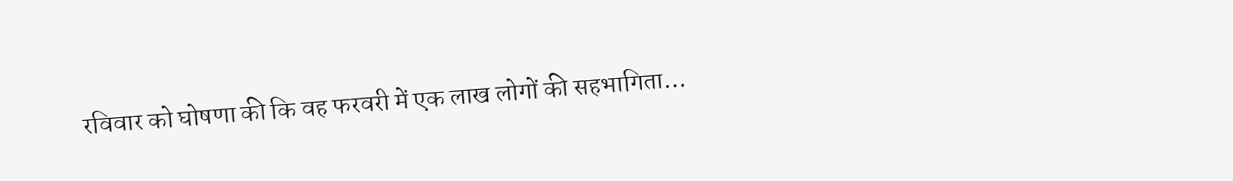रविवार को घोषणा की कि वह फरवरी में एक लाख लोगों की सहभागिता…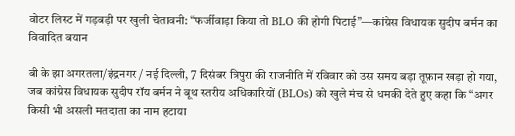वोटर लिस्ट में गड़बड़ी पर खुली चेतावनी: “फर्जीवाड़ा किया तो BLO की होगी पिटाई”—कांग्रेस विधायक सुदीप बर्मन का विवादित बयान

बी के झा अगरतला/इंद्रनगर / नई दिल्ली, 7 दिसंबर त्रिपुरा की राजनीति में रविवार को उस समय बड़ा तूफ़ान खड़ा हो गया, जब कांग्रेस विधायक सुदीप रॉय बर्मन ने बूथ स्तरीय अधिकारियों (BLOs) को खुले मंच से धमकी देते हुए कहा कि “अगर किसी भी असली मतदाता का नाम हटाया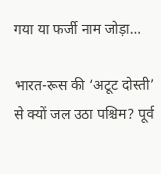गया या फर्जी नाम जोड़ा…

भारत-रूस की ‘अटूट दोस्ती’ से क्यों जल उठा पश्चिम? पूर्व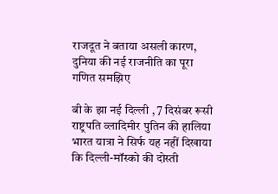राजदूत ने बताया असली कारण, दुनिया की नई राजनीति का पूरा गणित समझिए

बी के झा नई दिल्ली , 7 दिसंबर रूसी राष्ट्रपति व्लादिमीर पुतिन की हालिया भारत यात्रा ने सिर्फ यह नहीं दिखाया कि दिल्ली-मॉस्को की दोस्ती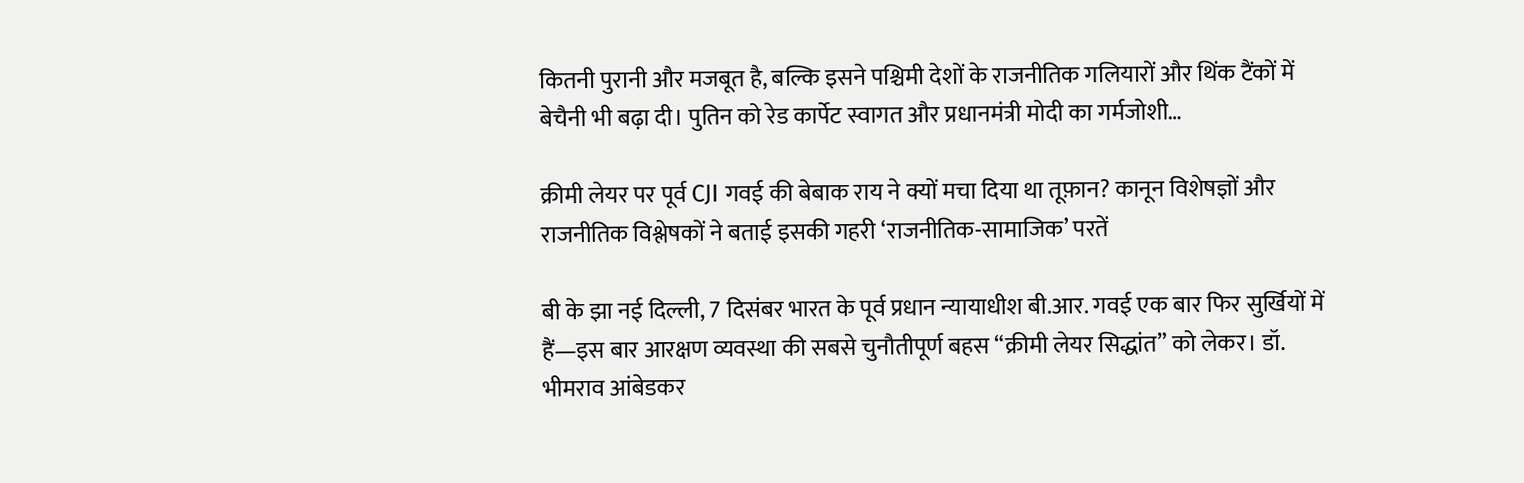कितनी पुरानी और मजबूत है, बल्कि इसने पश्चिमी देशों के राजनीतिक गलियारों और थिंक टैंकों में बेचैनी भी बढ़ा दी। पुतिन को रेड कार्पेट स्वागत और प्रधानमंत्री मोदी का गर्मजोशी…

क्रीमी लेयर पर पूर्व CJI गवई की बेबाक राय ने क्यों मचा दिया था तूफ़ान? कानून विशेषज्ञों और राजनीतिक विश्लेषकों ने बताई इसकी गहरी ‘राजनीतिक-सामाजिक’ परतें

बी के झा नई दिल्ली, 7 दिसंबर भारत के पूर्व प्रधान न्यायाधीश बी.आर. गवई एक बार फिर सुर्खियों में हैं—इस बार आरक्षण व्यवस्था की सबसे चुनौतीपूर्ण बहस “क्रीमी लेयर सिद्धांत” को लेकर। डॉ. भीमराव आंबेडकर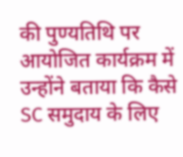की पुण्यतिथि पर आयोजित कार्यक्रम में उन्होंने बताया कि कैसे SC समुदाय के लिए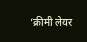‘क्रीमी लेयर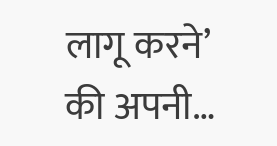लागू करने’ की अपनी…